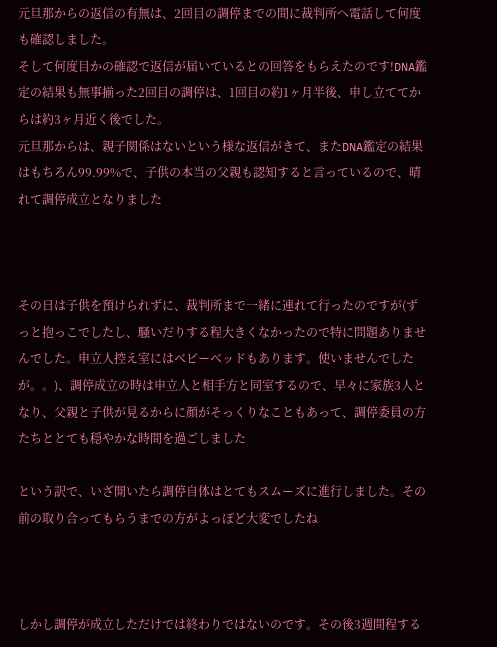元旦那からの返信の有無は、2回目の調停までの間に裁判所へ電話して何度も確認しました。
そして何度目かの確認で返信が届いているとの回答をもらえたのです!DNA鑑定の結果も無事揃った2回目の調停は、1回目の約1ヶ月半後、申し立ててからは約3ヶ月近く後でした。
元旦那からは、親子関係はないという様な返信がきて、またDNA鑑定の結果はもちろん99.99%で、子供の本当の父親も認知すると言っているので、晴れて調停成立となりました



その日は子供を預けられずに、裁判所まで一緒に連れて行ったのですが(ずっと抱っこでしたし、騒いだりする程大きくなかったので特に問題ありませんでした。申立人控え室にはベビーベッドもあります。使いませんでしたが。。)、調停成立の時は申立人と相手方と同室するので、早々に家族3人となり、父親と子供が見るからに顔がそっくりなこともあって、調停委員の方たちととても穏やかな時間を過ごしました

という訳で、いざ開いたら調停自体はとてもスムーズに進行しました。その前の取り合ってもらうまでの方がよっぽど大変でしたね



しかし調停が成立しただけでは終わりではないのです。その後3週間程する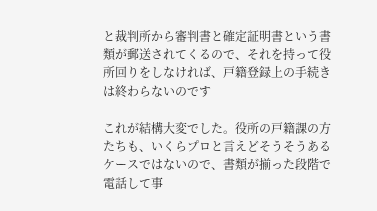と裁判所から審判書と確定証明書という書類が郵送されてくるので、それを持って役所回りをしなければ、戸籍登録上の手続きは終わらないのです

これが結構大変でした。役所の戸籍課の方たちも、いくらプロと言えどそうそうあるケースではないので、書類が揃った段階で電話して事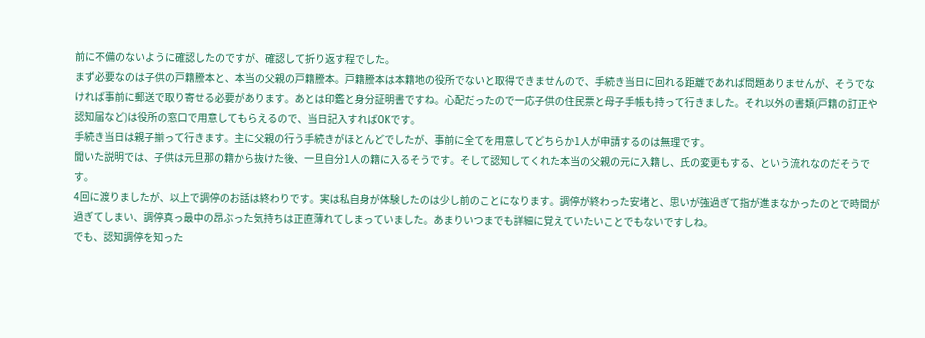前に不備のないように確認したのですが、確認して折り返す程でした。
まず必要なのは子供の戸籍謄本と、本当の父親の戸籍謄本。戸籍謄本は本籍地の役所でないと取得できませんので、手続き当日に回れる距離であれば問題ありませんが、そうでなければ事前に郵送で取り寄せる必要があります。あとは印鑑と身分証明書ですね。心配だったので一応子供の住民票と母子手帳も持って行きました。それ以外の書類(戸籍の訂正や認知届など)は役所の窓口で用意してもらえるので、当日記入すればOKです。
手続き当日は親子揃って行きます。主に父親の行う手続きがほとんどでしたが、事前に全てを用意してどちらか1人が申請するのは無理です。
聞いた説明では、子供は元旦那の籍から抜けた後、一旦自分1人の籍に入るそうです。そして認知してくれた本当の父親の元に入籍し、氏の変更もする、という流れなのだそうです。
4回に渡りましたが、以上で調停のお話は終わりです。実は私自身が体験したのは少し前のことになります。調停が終わった安堵と、思いが強過ぎて指が進まなかったのとで時間が過ぎてしまい、調停真っ最中の昂ぶった気持ちは正直薄れてしまっていました。あまりいつまでも詳細に覚えていたいことでもないですしね。
でも、認知調停を知った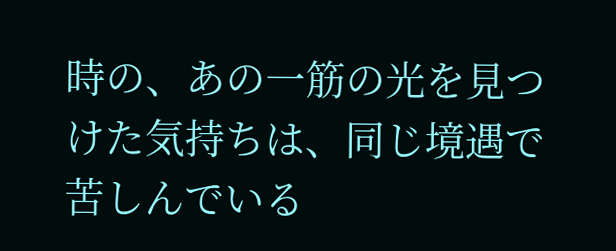時の、あの一筋の光を見つけた気持ちは、同じ境遇で苦しんでいる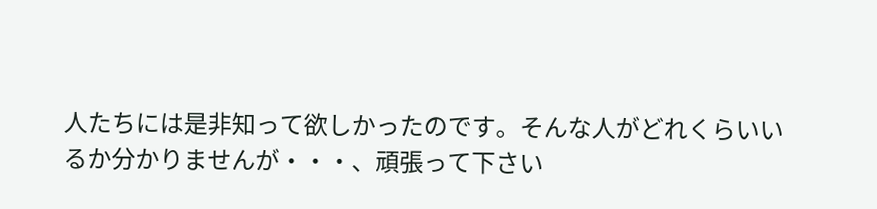人たちには是非知って欲しかったのです。そんな人がどれくらいいるか分かりませんが・・・、頑張って下さい